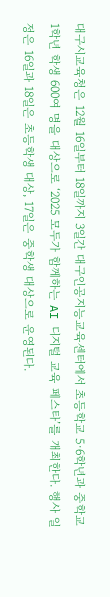대구시교육청은 12월 16일부터 18일까지 3일간 대구인공지능교육센터에서 초등학교 5·6학년과 중학교 1학년 학생 600여 명을 대상으로 ‘2025 모두가 함께하는 AI 디지털 교육 페스타’를 개최한다. 행사 일정은 16일과 18일은 초등학생 대상, 17일은 중학생 대상으로 운영된다.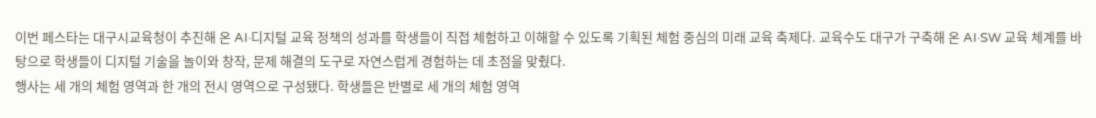이번 페스타는 대구시교육청이 추진해 온 AI·디지털 교육 정책의 성과를 학생들이 직접 체험하고 이해할 수 있도록 기획된 체험 중심의 미래 교육 축제다. 교육수도 대구가 구축해 온 AI·SW 교육 체계를 바탕으로 학생들이 디지털 기술을 놀이와 창작, 문제 해결의 도구로 자연스럽게 경험하는 데 초점을 맞췄다.
행사는 세 개의 체험 영역과 한 개의 전시 영역으로 구성됐다. 학생들은 반별로 세 개의 체험 영역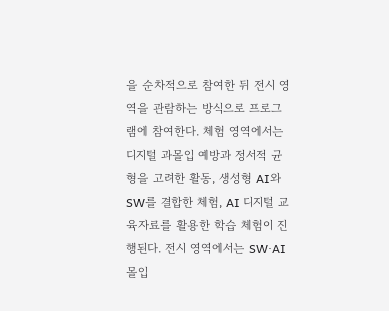을 순차적으로 참여한 뒤 전시 영역을 관람하는 방식으로 프로그램에 참여한다. 체험 영역에서는 디지털 과몰입 예방과 정서적 균형을 고려한 활동, 생성형 AI와 SW를 결합한 체험, AI 디지털 교육자료를 활용한 학습 체험이 진행된다. 전시 영역에서는 SW·AI 몰입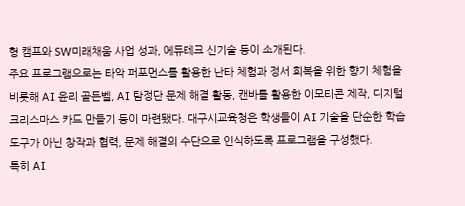형 캠프와 SW미래채움 사업 성과, 에듀테크 신기술 등이 소개된다.
주요 프로그램으로는 타악 퍼포먼스를 활용한 난타 체험과 정서 회복을 위한 향기 체험을 비롯해 AI 윤리 골든벨, AI 탐정단 문제 해결 활동, 캔바를 활용한 이모티콘 제작, 디지털 크리스마스 카드 만들기 등이 마련됐다. 대구시교육청은 학생들이 AI 기술을 단순한 학습 도구가 아닌 창작과 협력, 문제 해결의 수단으로 인식하도록 프로그램을 구성했다.
특히 AI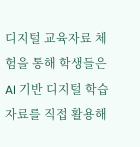디지털 교육자료 체험을 통해 학생들은 AI 기반 디지털 학습 자료를 직접 활용해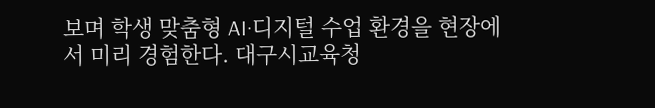보며 학생 맞춤형 AI·디지털 수업 환경을 현장에서 미리 경험한다. 대구시교육청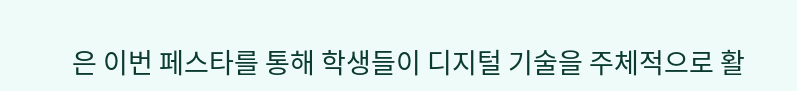은 이번 페스타를 통해 학생들이 디지털 기술을 주체적으로 활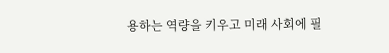용하는 역량을 키우고 미래 사회에 필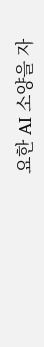요한 AI 소양을 자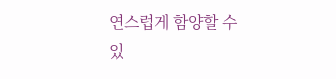연스럽게 함양할 수 있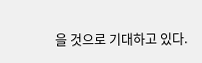을 것으로 기대하고 있다.